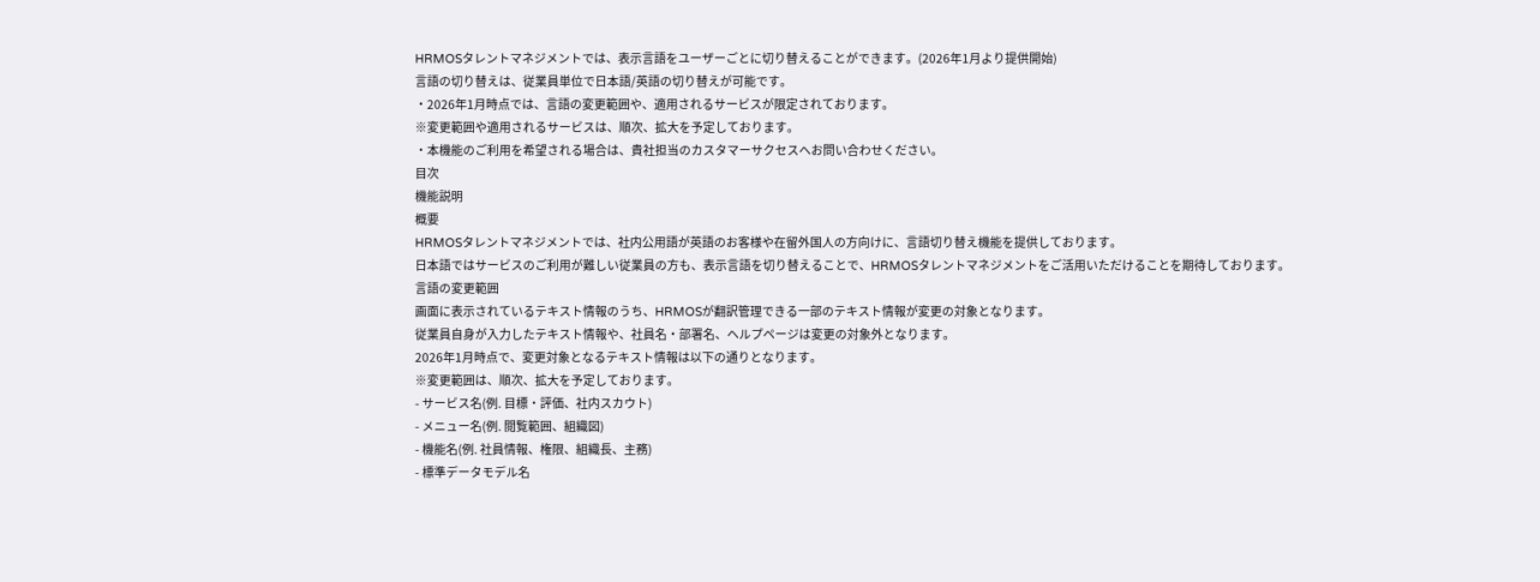HRMOSタレントマネジメントでは、表示言語をユーザーごとに切り替えることができます。(2026年1月より提供開始)
言語の切り替えは、従業員単位で日本語/英語の切り替えが可能です。
・2026年1月時点では、言語の変更範囲や、適用されるサービスが限定されております。
※変更範囲や適用されるサービスは、順次、拡大を予定しております。
・本機能のご利用を希望される場合は、貴社担当のカスタマーサクセスへお問い合わせください。
目次
機能説明
概要
HRMOSタレントマネジメントでは、社内公用語が英語のお客様や在留外国人の方向けに、言語切り替え機能を提供しております。
日本語ではサービスのご利用が難しい従業員の方も、表示言語を切り替えることで、HRMOSタレントマネジメントをご活用いただけることを期待しております。
言語の変更範囲
画面に表示されているテキスト情報のうち、HRMOSが翻訳管理できる一部のテキスト情報が変更の対象となります。
従業員自身が入力したテキスト情報や、社員名・部署名、ヘルプページは変更の対象外となります。
2026年1月時点で、変更対象となるテキスト情報は以下の通りとなります。
※変更範囲は、順次、拡大を予定しております。
- サービス名(例. 目標・評価、社内スカウト)
- メニュー名(例. 閲覧範囲、組織図)
- 機能名(例. 社員情報、権限、組織長、主務)
- 標準データモデル名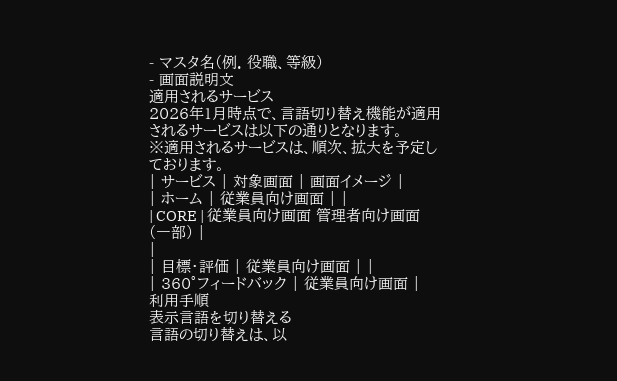- マスタ名(例. 役職、等級)
- 画面説明文
適用されるサービス
2026年1月時点で、言語切り替え機能が適用されるサービスは以下の通りとなります。
※適用されるサービスは、順次、拡大を予定しております。
| サービス | 対象画面 | 画面イメージ |
| ホーム | 従業員向け画面 | |
| CORE | 従業員向け画面 管理者向け画面(一部) |
|
| 目標・評価 | 従業員向け画面 | |
| 360°フィードバック | 従業員向け画面 |
利用手順
表示言語を切り替える
言語の切り替えは、以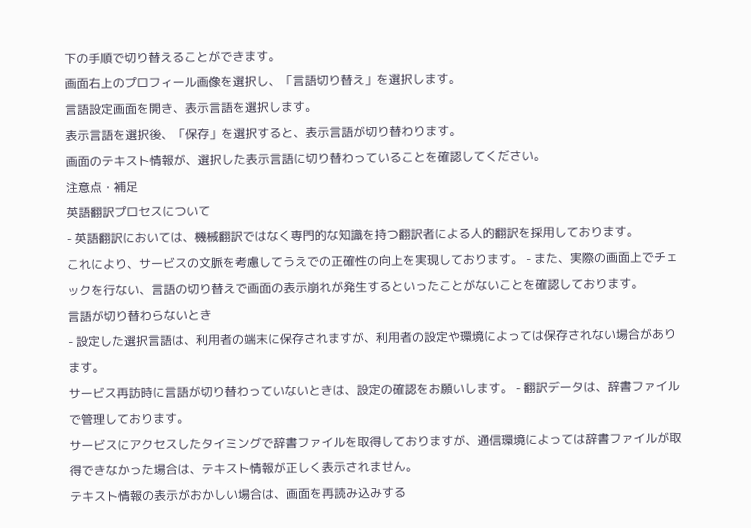下の手順で切り替えることができます。
画面右上のプロフィール画像を選択し、「言語切り替え」を選択します。
言語設定画面を開き、表示言語を選択します。
表示言語を選択後、「保存」を選択すると、表示言語が切り替わります。
画面のテキスト情報が、選択した表示言語に切り替わっていることを確認してください。
注意点・補足
英語翻訳プロセスについて
- 英語翻訳においては、機械翻訳ではなく専門的な知識を持つ翻訳者による人的翻訳を採用しております。
これにより、サービスの文脈を考慮してうえでの正確性の向上を実現しております。 - また、実際の画面上でチェックを行ない、言語の切り替えで画面の表示崩れが発生するといったことがないことを確認しております。
言語が切り替わらないとき
- 設定した選択言語は、利用者の端末に保存されますが、利用者の設定や環境によっては保存されない場合があります。
サービス再訪時に言語が切り替わっていないときは、設定の確認をお願いします。 - 翻訳データは、辞書ファイルで管理しております。
サービスにアクセスしたタイミングで辞書ファイルを取得しておりますが、通信環境によっては辞書ファイルが取得できなかった場合は、テキスト情報が正しく表示されません。
テキスト情報の表示がおかしい場合は、画面を再読み込みする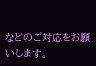などのご対応をお願いします。